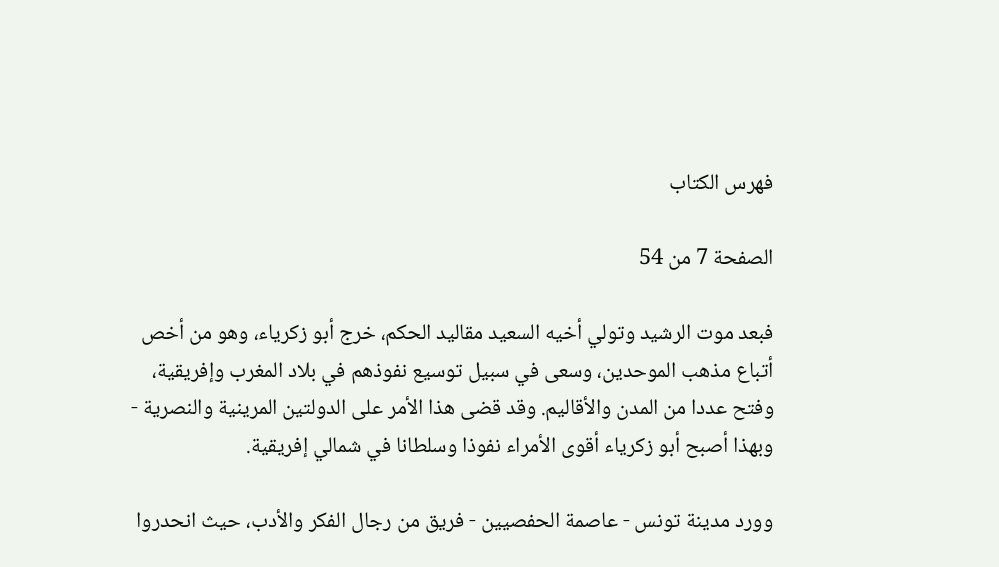فهرس الكتاب

الصفحة 7 من 54

فبعد موت الرشيد وتولي أخيه السعيد مقاليد الحكم، خرج أبو زكرياء، وهو من أخص أتباع مذهب الموحدين، وسعى في سبيل توسيع نفوذهم في بلاد المغرب وإفريقية، وفتح عددا من المدن والأقاليم. وقد قضى هذا الأمر على الدولتين المرينية والنصرية - وبهذا أصبح أبو زكرياء أقوى الأمراء نفوذا وسلطانا في شمالي إفريقية.

وورد مدينة تونس - عاصمة الحفصيين - فريق من رجال الفكر والأدب، حيث انحدروا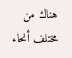هناك من مختلف أنحاء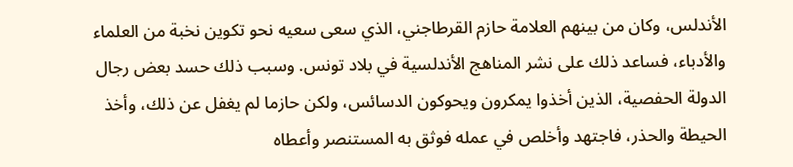الأندلس، وكان من بينهم العلامة حازم القرطاجني، الذي سعى سعيه نحو تكوين نخبة من العلماء والأدباء، فساعد ذلك على نشر المناهج الأندلسية في بلاد تونس. وسبب ذلك حسد بعض رجال الدولة الحفصية، الذين أخذوا يمكرون ويحوكون الدسائس، ولكن حازما لم يغفل عن ذلك، وأخذ الحيطة والحذر، فاجتهد وأخلص في عمله فوثق به المستنصر وأعطاه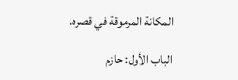المكانة المرموقة في قصره.

الباب الأول: حازم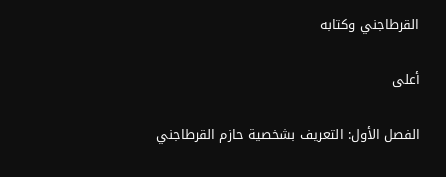القرطاجني وكتابه

أعلى

الفصل الأول: التعريف بشخصية حازم القرطاجني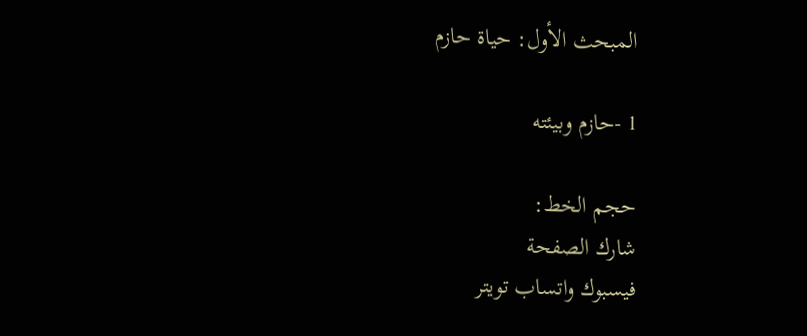المبحث الأول: حياة حازم

1 -حازم وبيئته

حجم الخط:
شارك الصفحة
فيسبوك واتساب تويتر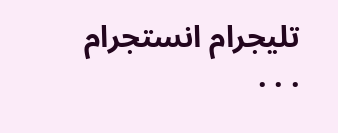تليجرام انستجرام
. . .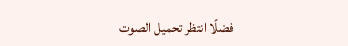فضلًا انتظر تحميل الصوت